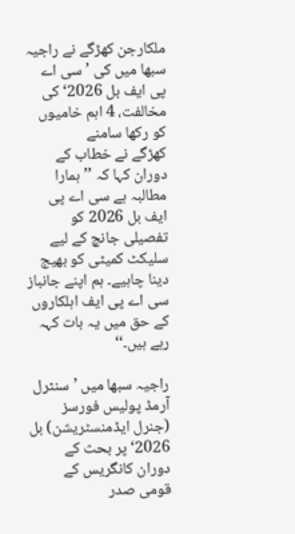ملکارجن کھڑگے نے راجیہ سبھا میں کی ’سی اے پی ایف بل 2026‘ کی مخالفت، 4 اہم خامیوں کو رکھا سامنے
کھڑگے نے خطاب کے دوران کہا کہ ’’ہمارا مطالبہ ہے سی اے پی ایف بل 2026 کو تفصیلی جانچ کے لیے سلیکٹ کمیٹی کو بھیج دینا چاہیے۔ ہم اپنے جانباز سی اے پی ایف اہلکاروں کے حق میں یہ بات کہہ رہے ہیں۔‘‘

راجیہ سبھا میں ’سنٹرل آرمڈ پولیس فورسز (جنرل ایڈمنسٹریشن) بل 2026‘ پر بحث کے دوران کانگریس کے قومی صدر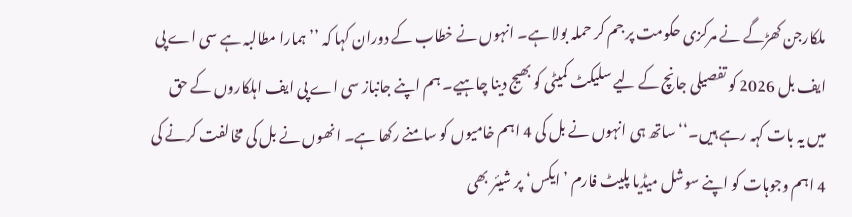ملکارجن کھڑگے نے مرکزی حکومت پر جم کر حملہ بولا ہے۔ انہوں نے خطاب کے دوران کہا کہ ’’ہمارا مطالبہ ہے سی اے پی ایف بل 2026 کو تفصیلی جانچ کے لیے سلیکٹ کمیٹی کو بھیج دینا چاہیے۔ ہم اپنے جانباز سی اے پی ایف اہلکاروں کے حق میں یہ بات کہہ رہے ہیں۔‘‘ ساتھ ہی انہوں نے بل کی 4 اہم خامیوں کو سامنے رکھا ہے۔ انھوں نے بل کی مخالفت کرنے کی 4 اہم وجوہات کو اپنے سوشل میڈیا پلیٹ فارم ’ایکس‘ پر شیئر بھی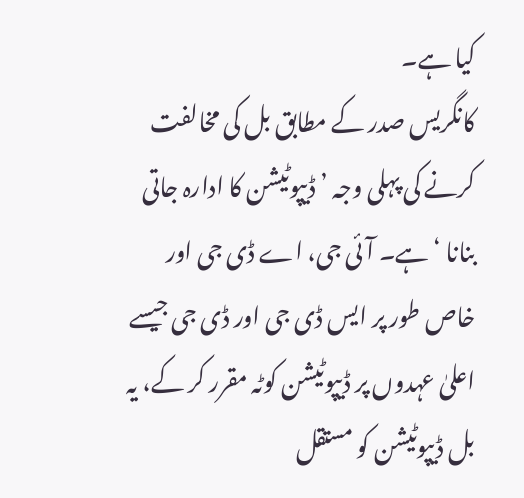کیا ہے۔
کانگریس صدر کے مطابق بل کی مخالفت کرنے کی پہلی وجہ ’ڈیپوٹیشن کا ادارہ جاتی بنانا ‘ ہے۔ آئی جی، اے ڈی جی اور خاص طور پر ایس ڈی جی اور ڈی جی جیسے اعلیٰ عہدوں پر ڈیپوٹیشن کوٹہ مقرر کر کے، یہ بل ڈیپوٹیشن کو مستقل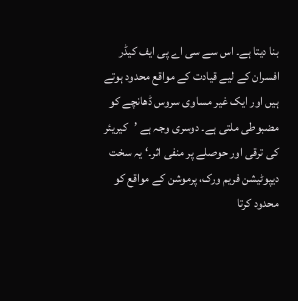بنا دیتا ہے۔ اس سے سی اے پی ایف کیڈر افسران کے لیے قیادت کے مواقع محدود ہوتے ہیں اور ایک غیر مساوی سروس ڈھانچے کو مضبوطی ملتی ہے۔ دوسری وجہ ہے ’کیریئر کی ترقی اور حوصلے پر منفی اثر۔‘ یہ سخت دیپوٹیشن فریم ورک، پرموشن کے مواقع کو محدود کرتا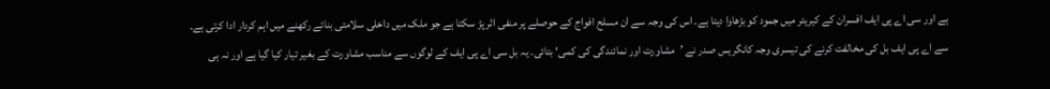ہے اور سی اے پی ایف افسران کے کیریئر میں جمود کو بڑھاوا دیتا ہے۔ اس کی وجہ سے ان مسلح افواج کے حوصلے پر منفی اثر پڑ سکتا ہے جو ملک میں داخلی سلامتی بنائے رکھنے میں اہم کردار ادا کرتی ہے۔
سے اے پی ایف بل کی مخالفت کرنے کی تیسری وجہ کانگریس صدر نے ’مشاورت اور نمائندگی کی کمی‘ بتائی۔ یہ بل سی اے پی ایف کے لوگوں سے مناسب مشاورت کے بغیر تیار کیا گیا ہے اور نہ ہی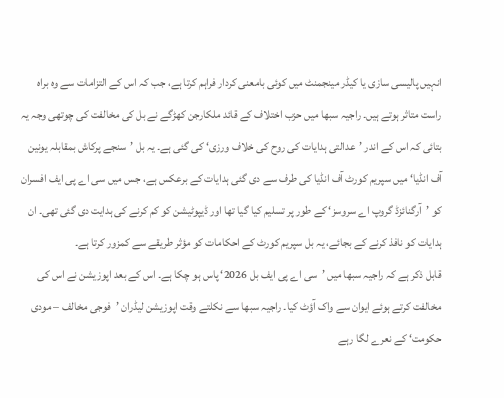انہیں پالیسی سازی یا کیڈر مینجمنٹ میں کوئی بامعنی کردار فراہم کرتا ہے، جب کہ اس کے التزامات سے وہ براہ راست متاثر ہوتے ہیں۔ راجیہ سبھا میں حزب اختلاف کے قائد ملکارجن کھڑگے نے بل کی مخالفت کی چوتھی وجہ یہ بتائی کہ اس کے اندر ’عدالتی ہدایات کی روح کی خلاف ورزی‘ کی گئی ہے۔ یہ بل ’سنجے پرکاش بمقابلہ یونین آف انڈیا‘ میں سپریم کورٹ آف انڈیا کی طرف سے دی گئی ہدایات کے برعکس ہے، جس میں سی اے پی ایف افسران کو ’آرگنائزڈ گروپ اے سروسز‘ کے طور پر تسلیم کیا گیا تھا اور ڈیپوٹیشن کو کم کرنے کی ہدایت دی گئی تھی۔ ان ہدایات کو نافذ کرنے کے بجائے، یہ بل سپریم کورٹ کے احکامات کو مؤثر طریقے سے کمزور کرتا ہے۔
قابل ذکر ہے کہ راجیہ سبھا میں ’سی اے پی ایف بل 2026‘ پاس ہو چکا ہے۔ اس کے بعد اپوزیشن نے اس کی مخالفت کرتے ہوئے ایوان سے واک آؤٹ کیا۔ راجیہ سبھا سے نکلتے وقت اپوزیشن لیڈران ’فوجی مخالف – مودی حکومت‘ کے نعرے لگا رہے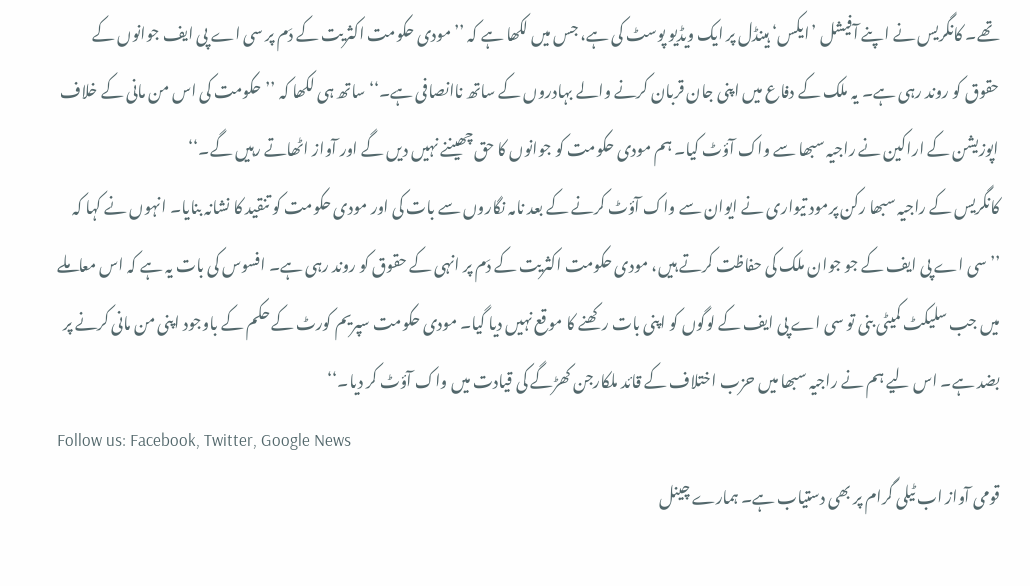تھے۔ کانگریس نے اپنے آفیشل ’ایکس‘ ہینڈل پر ایک ویڈیو پوسٹ کی ہے، جس میں لکھا ہے کہ ’’مودی حکومت اکثریت کے دَم پر سی اے پی ایف جوانوں کے حقوق کو روند رہی ہے۔ یہ ملک کے دفاع میں اپنی جان قربان کرنے والے بہادروں کے ساتھ ناانصافی ہے۔‘‘ ساتھ ہی لکھا کہ ’’حکومت کی اس من مانی کے خلاف اپوزیشن کے اراکین نے راجیہ سبھا سے واک آؤٹ کیا۔ ہم مودی حکومت کو جوانوں کا حق چھیننے نہیں دیں گے اور آواز اٹھاتے رہیں گے۔‘‘
کانگریس کے راجیہ سبھا رکن پرمود تیواری نے ایوان سے واک آؤٹ کرنے کے بعد نامہ نگاروں سے بات کی اور مودی حکومت کو تنقید کا نشانہ بنایا۔ انہوں نے کہا کہ ’’سی اے پی ایف کے جو جوان ملک کی حفاظت کرتے ہیں، مودی حکومت اکثریت کے دَم پر انہی کے حقوق کو روند رہی ہے۔ افسوس کی بات یہ ہے کہ اس معاملے میں جب سلیکٹ کمیٹی بنی تو سی اے پی ایف کے لوگوں کو اپنی بات رکھنے کا موقع نہیں دیا گیا۔ مودی حکومت سپریم کورٹ کے حکم کے باوجود اپنی من مانی کرنے پر بضد ہے۔ اس لیے ہم نے راجیہ سبھا میں حزب اختلاف کے قائد ملکارجن کھڑگے کی قیادت میں واک آؤٹ کر دیا۔‘‘
Follow us: Facebook, Twitter, Google News
قومی آواز اب ٹیلی گرام پر بھی دستیاب ہے۔ ہمارے چینل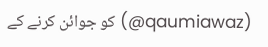(qaumiawaz@) کو جوائن کرنے کے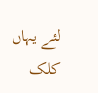لئے یہاں کلک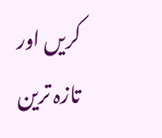کریں اور تازہ ترین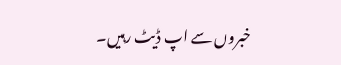خبروں سے اپ ڈیٹ رہیں۔